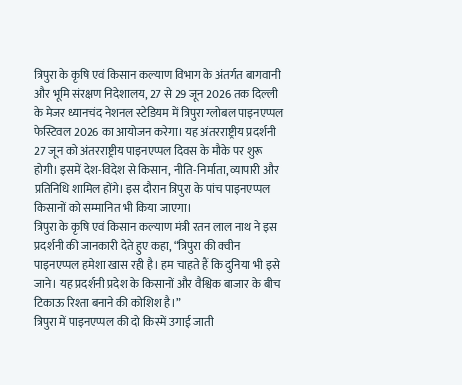त्रिपुरा के कृषि एवं किसान कल्याण विभाग के अंतर्गत बागवानी और भूमि संरक्षण निदेशालय, 27 से 29 जून 2026 तक दिल्ली के मेजर ध्यानचंद नेशनल स्टेडियम में त्रिपुरा ग्लोबल पाइनएप्पल फेस्टिवल 2026 का आयोजन करेगा। यह अंतरराष्ट्रीय प्रदर्शनी 27 जून को अंतरराष्ट्रीय पाइनएप्पल दिवस के मौके पर शुरू होगी। इसमें देश-विदेश से किसान, नीति-निर्माता, व्यापारी और प्रतिनिधि शामिल होंगे। इस दौरान त्रिपुरा के पांच पाइनएप्पल किसानों को सम्मानित भी किया जाएगा।
त्रिपुरा के कृषि एवं किसान कल्याण मंत्री रतन लाल नाथ ने इस प्रदर्शनी की जानकारी देते हुए कहा, “त्रिपुरा की क्वीन पाइनएप्पल हमेशा खास रही है। हम चाहते हैं कि दुनिया भी इसे जाने। यह प्रदर्शनी प्रदेश के किसानों और वैश्विक बाजार के बीच टिकाऊ रिश्ता बनाने की कोशिश है।”
त्रिपुरा में पाइनएप्पल की दो किस्में उगाई जाती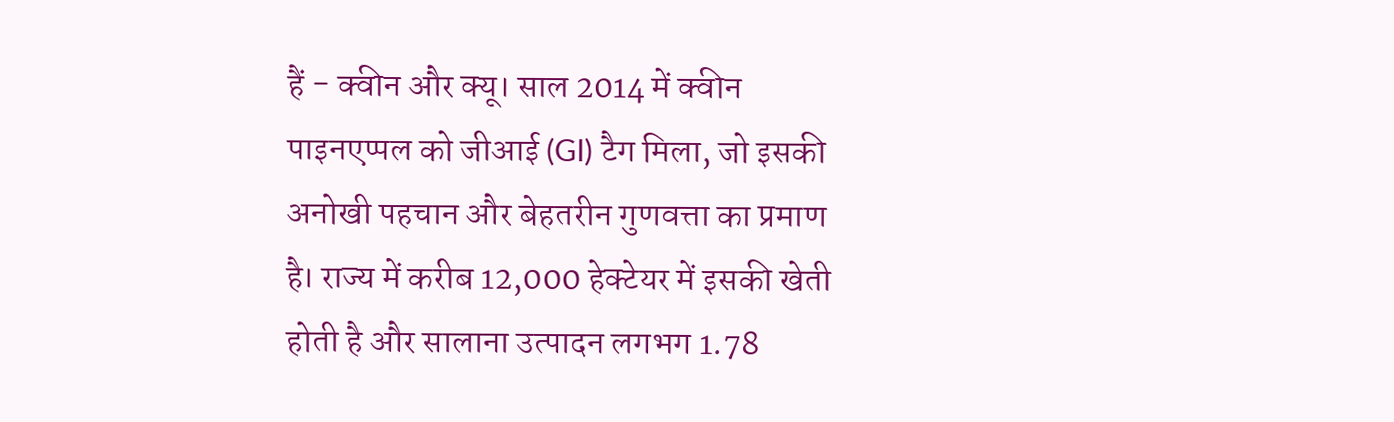हैं - क्वीन और क्यू। साल 2014 में क्वीन पाइनएप्पल को जीआई (GI) टैग मिला, जो इसकी अनोखी पहचान और बेहतरीन गुणवत्ता का प्रमाण है। राज्य में करीब 12,000 हेक्टेयर में इसकी खेती होती है और सालाना उत्पादन लगभग 1.78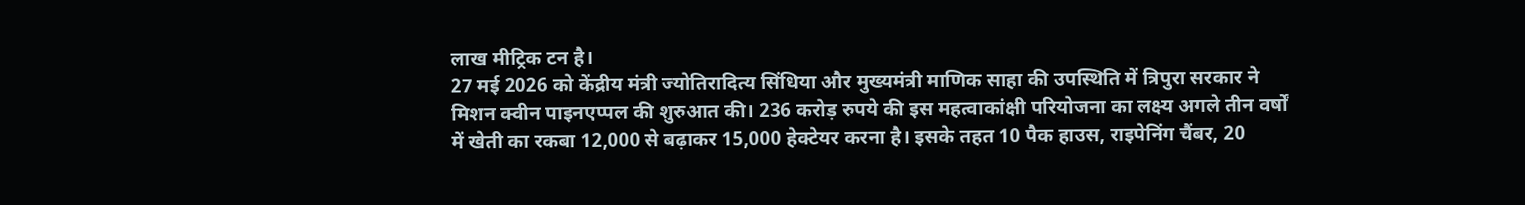लाख मीट्रिक टन है।
27 मई 2026 को केंद्रीय मंत्री ज्योतिरादित्य सिंधिया और मुख्यमंत्री माणिक साहा की उपस्थिति में त्रिपुरा सरकार ने मिशन क्वीन पाइनएप्पल की शुरुआत की। 236 करोड़ रुपये की इस महत्वाकांक्षी परियोजना का लक्ष्य अगले तीन वर्षों में खेती का रकबा 12,000 से बढ़ाकर 15,000 हेक्टेयर करना है। इसके तहत 10 पैक हाउस, राइपेनिंग चैंबर, 20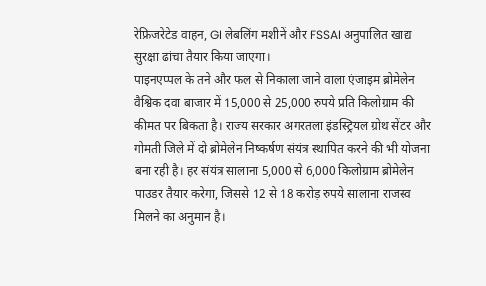रेफ्रिजरेटेड वाहन, GI लेबलिंग मशीनें और FSSAI अनुपालित खाद्य सुरक्षा ढांचा तैयार किया जाएगा।
पाइनएप्पल के तने और फल से निकाला जाने वाला एंजाइम ब्रोमेलेन वैश्विक दवा बाजार में 15,000 से 25,000 रुपये प्रति किलोग्राम की कीमत पर बिकता है। राज्य सरकार अगरतला इंडस्ट्रियल ग्रोथ सेंटर और गोमती जिले में दो ब्रोमेलेन निष्कर्षण संयंत्र स्थापित करने की भी योजना बना रही है। हर संयंत्र सालाना 5,000 से 6,000 किलोग्राम ब्रोमेलेन पाउडर तैयार करेगा, जिससे 12 से 18 करोड़ रुपये सालाना राजस्व मिलने का अनुमान है।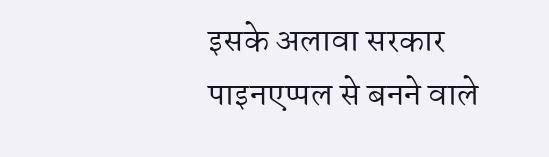इसके अलावा सरकार पाइनएप्पल से बनने वाले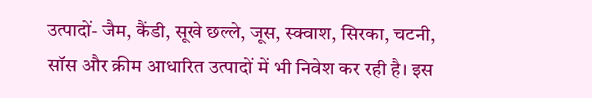उत्पादों- जैम, कैंडी, सूखे छल्ले, जूस, स्क्वाश, सिरका, चटनी, सॉस और क्रीम आधारित उत्पादों में भी निवेश कर रही है। इस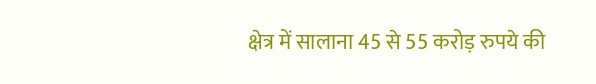क्षेत्र में सालाना 45 से 55 करोड़ रुपये की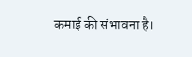कमाई की संभावना है।